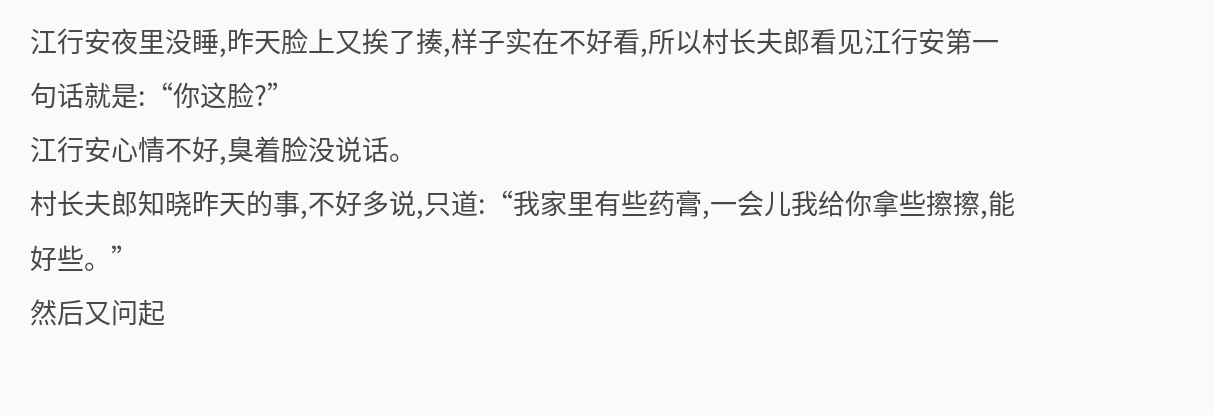江行安夜里没睡,昨天脸上又挨了揍,样子实在不好看,所以村长夫郎看见江行安第一句话就是:“你这脸?”
江行安心情不好,臭着脸没说话。
村长夫郎知晓昨天的事,不好多说,只道:“我家里有些药膏,一会儿我给你拿些擦擦,能好些。”
然后又问起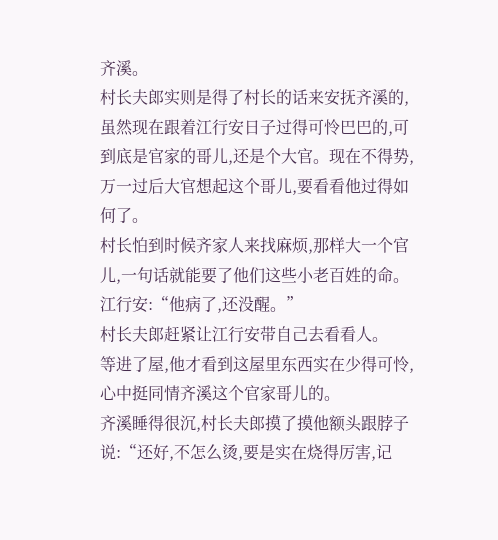齐溪。
村长夫郎实则是得了村长的话来安抚齐溪的,虽然现在跟着江行安日子过得可怜巴巴的,可到底是官家的哥儿,还是个大官。现在不得势,万一过后大官想起这个哥儿,要看看他过得如何了。
村长怕到时候齐家人来找麻烦,那样大一个官儿,一句话就能要了他们这些小老百姓的命。
江行安:“他病了,还没醒。”
村长夫郎赶紧让江行安带自己去看看人。
等进了屋,他才看到这屋里东西实在少得可怜,心中挺同情齐溪这个官家哥儿的。
齐溪睡得很沉,村长夫郎摸了摸他额头跟脖子说:“还好,不怎么烫,要是实在烧得厉害,记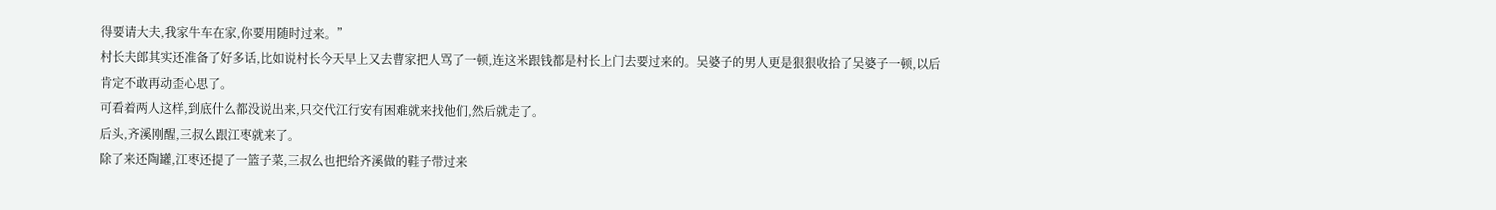得要请大夫,我家牛车在家,你要用随时过来。”
村长夫郎其实还准备了好多话,比如说村长今天早上又去曹家把人骂了一顿,连这米跟钱都是村长上门去要过来的。吴婆子的男人更是狠狠收拾了吴婆子一顿,以后肯定不敢再动歪心思了。
可看着两人这样,到底什么都没说出来,只交代江行安有困难就来找他们,然后就走了。
后头,齐溪刚醒,三叔么跟江枣就来了。
除了来还陶罐,江枣还提了一篮子菜,三叔么也把给齐溪做的鞋子带过来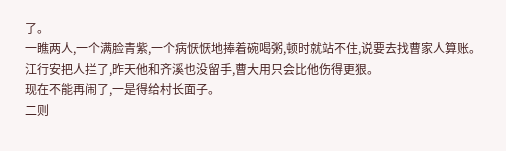了。
一瞧两人,一个满脸青紫,一个病恹恹地捧着碗喝粥,顿时就站不住,说要去找曹家人算账。
江行安把人拦了,昨天他和齐溪也没留手,曹大用只会比他伤得更狠。
现在不能再闹了,一是得给村长面子。
二则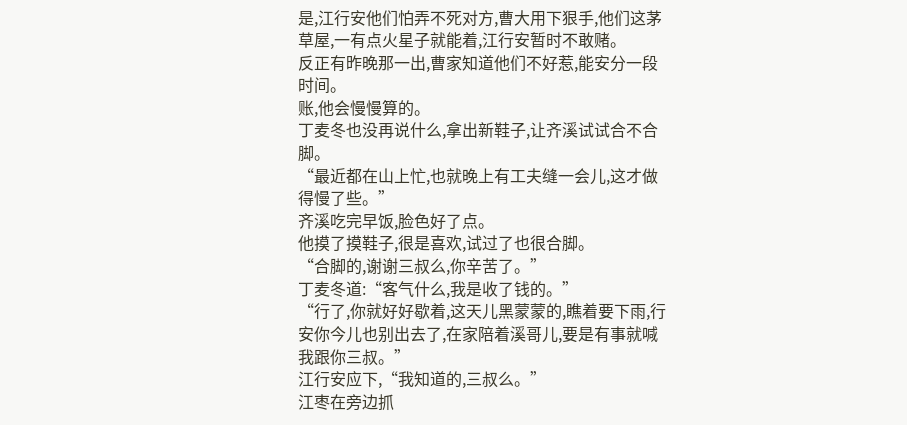是,江行安他们怕弄不死对方,曹大用下狠手,他们这茅草屋,一有点火星子就能着,江行安暂时不敢赌。
反正有昨晚那一出,曹家知道他们不好惹,能安分一段时间。
账,他会慢慢算的。
丁麦冬也没再说什么,拿出新鞋子,让齐溪试试合不合脚。
“最近都在山上忙,也就晚上有工夫缝一会儿,这才做得慢了些。”
齐溪吃完早饭,脸色好了点。
他摸了摸鞋子,很是喜欢,试过了也很合脚。
“合脚的,谢谢三叔么,你辛苦了。”
丁麦冬道:“客气什么,我是收了钱的。”
“行了,你就好好歇着,这天儿黑蒙蒙的,瞧着要下雨,行安你今儿也别出去了,在家陪着溪哥儿,要是有事就喊我跟你三叔。”
江行安应下,“我知道的,三叔么。”
江枣在旁边抓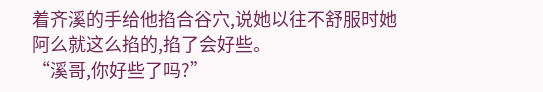着齐溪的手给他掐合谷穴,说她以往不舒服时她阿么就这么掐的,掐了会好些。
“溪哥,你好些了吗?”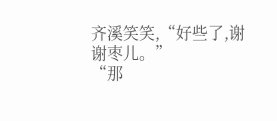齐溪笑笑,“好些了,谢谢枣儿。”
“那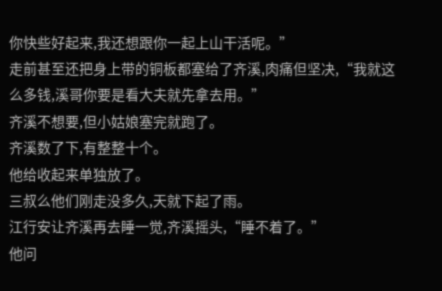你快些好起来,我还想跟你一起上山干活呢。”
走前甚至还把身上带的铜板都塞给了齐溪,肉痛但坚决,“我就这么多钱,溪哥你要是看大夫就先拿去用。”
齐溪不想要,但小姑娘塞完就跑了。
齐溪数了下,有整整十个。
他给收起来单独放了。
三叔么他们刚走没多久,天就下起了雨。
江行安让齐溪再去睡一觉,齐溪摇头,“睡不着了。”
他问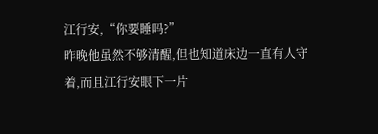江行安,“你要睡吗?”
昨晚他虽然不够清醒,但也知道床边一直有人守着,而且江行安眼下一片